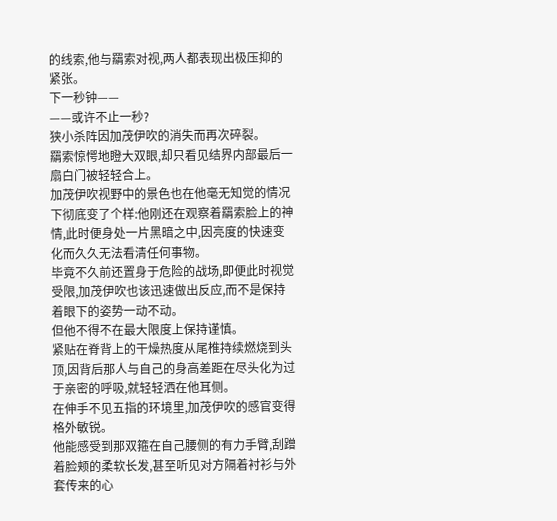的线索,他与羂索对视,两人都表现出极压抑的紧张。
下一秒钟——
——或许不止一秒?
狭小杀阵因加茂伊吹的消失而再次碎裂。
羂索惊愕地瞪大双眼,却只看见结界内部最后一扇白门被轻轻合上。
加茂伊吹视野中的景色也在他毫无知觉的情况下彻底变了个样:他刚还在观察着羂索脸上的神情,此时便身处一片黑暗之中,因亮度的快速变化而久久无法看清任何事物。
毕竟不久前还置身于危险的战场,即便此时视觉受限,加茂伊吹也该迅速做出反应,而不是保持着眼下的姿势一动不动。
但他不得不在最大限度上保持谨慎。
紧贴在脊背上的干燥热度从尾椎持续燃烧到头顶,因背后那人与自己的身高差距在尽头化为过于亲密的呼吸,就轻轻洒在他耳侧。
在伸手不见五指的环境里,加茂伊吹的感官变得格外敏锐。
他能感受到那双箍在自己腰侧的有力手臂,刮蹭着脸颊的柔软长发,甚至听见对方隔着衬衫与外套传来的心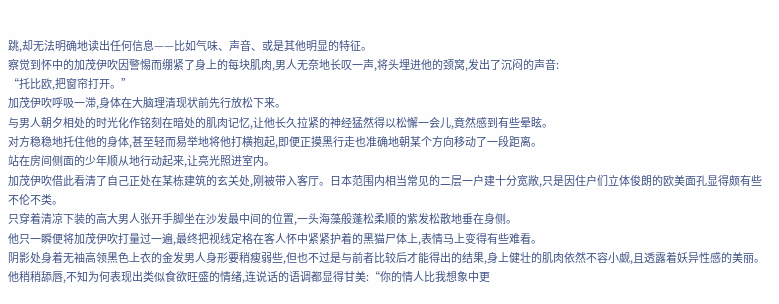跳,却无法明确地读出任何信息——比如气味、声音、或是其他明显的特征。
察觉到怀中的加茂伊吹因警惕而绷紧了身上的每块肌肉,男人无奈地长叹一声,将头埋进他的颈窝,发出了沉闷的声音:
“托比欧,把窗帘打开。”
加茂伊吹呼吸一滞,身体在大脑理清现状前先行放松下来。
与男人朝夕相处的时光化作铭刻在暗处的肌肉记忆,让他长久拉紧的神经猛然得以松懈一会儿,竟然感到有些晕眩。
对方稳稳地托住他的身体,甚至轻而易举地将他打横抱起,即便正摸黑行走也准确地朝某个方向移动了一段距离。
站在房间侧面的少年顺从地行动起来,让亮光照进室内。
加茂伊吹借此看清了自己正处在某栋建筑的玄关处,刚被带入客厅。日本范围内相当常见的二层一户建十分宽敞,只是因住户们立体俊朗的欧美面孔显得颇有些不伦不类。
只穿着清凉下装的高大男人张开手脚坐在沙发最中间的位置,一头海藻般蓬松柔顺的紫发松散地垂在身侧。
他只一瞬便将加茂伊吹打量过一遍,最终把视线定格在客人怀中紧紧护着的黑猫尸体上,表情马上变得有些难看。
阴影处身着无袖高领黑色上衣的金发男人身形要稍瘦弱些,但也不过是与前者比较后才能得出的结果,身上健壮的肌肉依然不容小觑,且透露着妖异性感的美丽。
他稍稍舔唇,不知为何表现出类似食欲旺盛的情绪,连说话的语调都显得甘美:“你的情人比我想象中更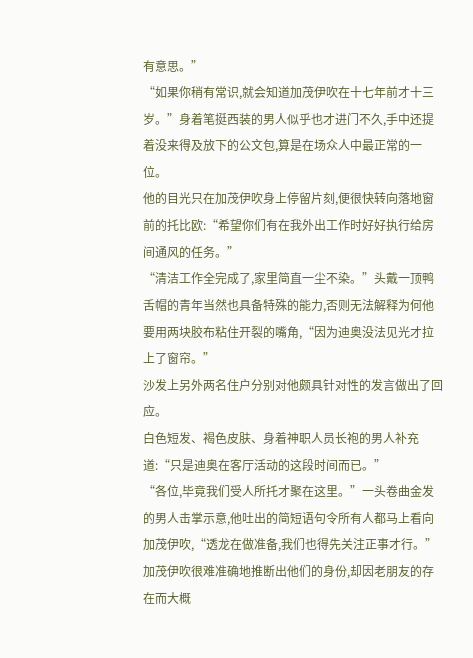有意思。”
“如果你稍有常识,就会知道加茂伊吹在十七年前才十三岁。”身着笔挺西装的男人似乎也才进门不久,手中还提着没来得及放下的公文包,算是在场众人中最正常的一位。
他的目光只在加茂伊吹身上停留片刻,便很快转向落地窗前的托比欧:“希望你们有在我外出工作时好好执行给房间通风的任务。”
“清洁工作全完成了,家里简直一尘不染。”头戴一顶鸭舌帽的青年当然也具备特殊的能力,否则无法解释为何他要用两块胶布粘住开裂的嘴角,“因为迪奥没法见光才拉上了窗帘。”
沙发上另外两名住户分别对他颇具针对性的发言做出了回应。
白色短发、褐色皮肤、身着神职人员长袍的男人补充道:“只是迪奥在客厅活动的这段时间而已。”
“各位,毕竟我们受人所托才聚在这里。”一头卷曲金发的男人击掌示意,他吐出的简短语句令所有人都马上看向加茂伊吹,“透龙在做准备,我们也得先关注正事才行。”
加茂伊吹很难准确地推断出他们的身份,却因老朋友的存在而大概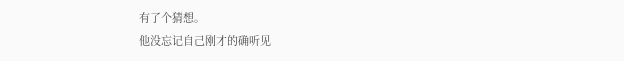有了个猜想。
他没忘记自己刚才的确听见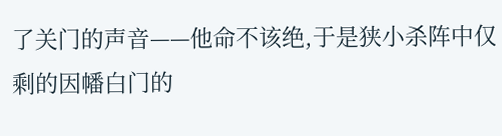了关门的声音——他命不该绝,于是狭小杀阵中仅剩的因幡白门的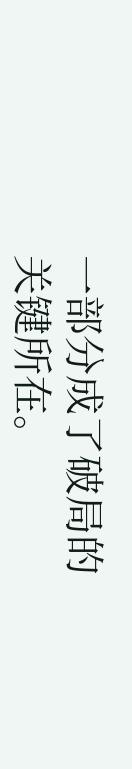一部分成了破局的关键所在。